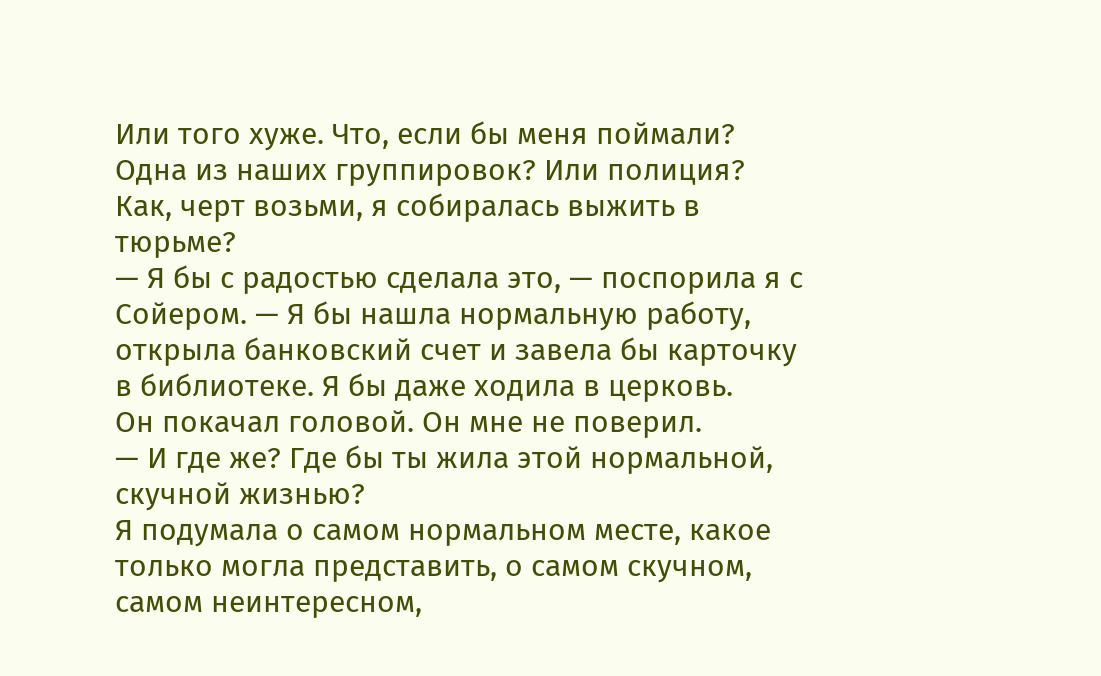Или того хуже. Что, если бы меня поймали? Одна из наших группировок? Или полиция?
Как, черт возьми, я собиралась выжить в тюрьме?
— Я бы с радостью сделала это, — поспорила я с Сойером. — Я бы нашла нормальную работу, открыла банковский счет и завела бы карточку в библиотеке. Я бы даже ходила в церковь.
Он покачал головой. Он мне не поверил.
— И где же? Где бы ты жила этой нормальной, скучной жизнью?
Я подумала о самом нормальном месте, какое только могла представить, о самом скучном, самом неинтересном,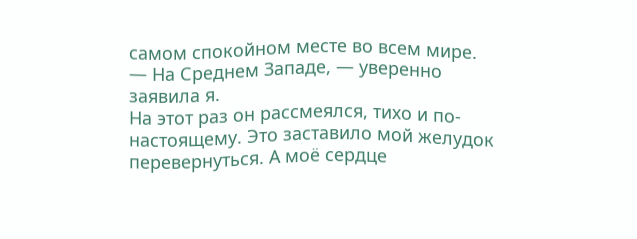самом спокойном месте во всем мире.
— На Среднем Западе, — уверенно заявила я.
На этот раз он рассмеялся, тихо и по-настоящему. Это заставило мой желудок перевернуться. А моё сердце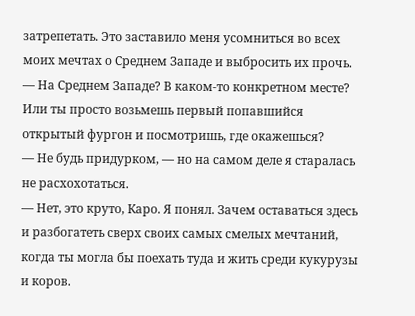затрепетать. Это заставило меня усомниться во всех моих мечтах о Среднем Западе и выбросить их прочь.
— На Среднем Западе? В каком-то конкретном месте? Или ты просто возьмешь первый попавшийся открытый фургон и посмотришь, где окажешься?
— Не будь придурком, — но на самом деле я старалась не расхохотаться.
— Нет, это круто, Каро. Я понял. Зачем оставаться здесь и разбогатеть сверх своих самых смелых мечтаний, когда ты могла бы поехать туда и жить среди кукурузы и коров.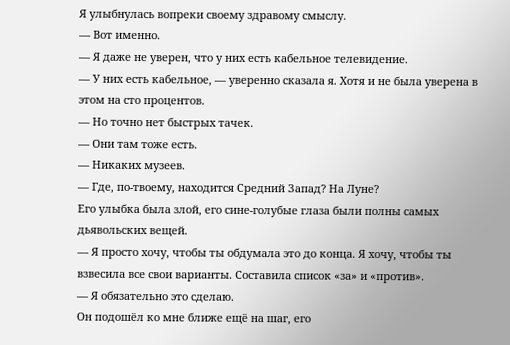Я улыбнулась вопреки своему здравому смыслу.
— Вот именно.
— Я даже не уверен, что у них есть кабельное телевидение.
— У них есть кабельное, — уверенно сказала я. Хотя и не была уверена в этом на сто процентов.
— Но точно нет быстрых тачек.
— Они там тоже есть.
— Никаких музеев.
— Где, по-твоему, находится Средний Запад? На Луне?
Его улыбка была злой, его сине-голубые глаза были полны самых дьявольских вещей.
— Я просто хочу, чтобы ты обдумала это до конца. Я хочу, чтобы ты взвесила все свои варианты. Составила список «за» и «против».
— Я обязательно это сделаю.
Он подошёл ко мне ближе ещё на шаг, его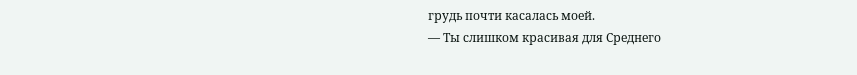грудь почти касалась моей.
— Ты слишком красивая для Среднего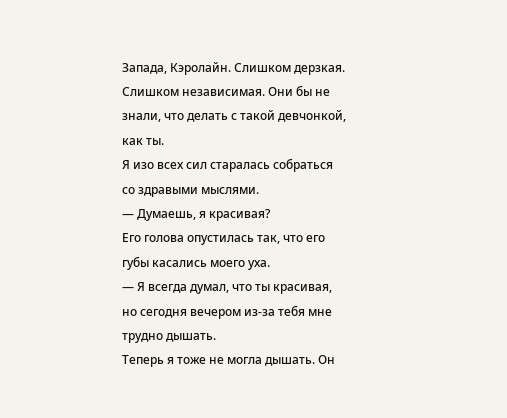Запада, Кэролайн. Слишком дерзкая. Слишком независимая. Они бы не знали, что делать с такой девчонкой, как ты.
Я изо всех сил старалась собраться со здравыми мыслями.
— Думаешь, я красивая?
Его голова опустилась так, что его губы касались моего уха.
— Я всегда думал, что ты красивая, но сегодня вечером из-за тебя мне трудно дышать.
Теперь я тоже не могла дышать. Он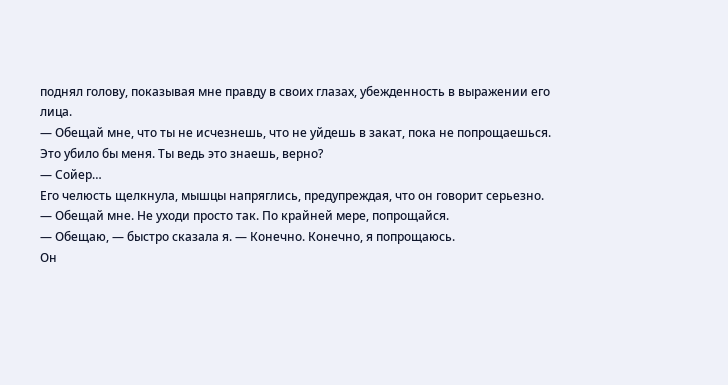поднял голову, показывая мне правду в своих глазах, убежденность в выражении его лица.
— Обещай мне, что ты не исчезнешь, что не уйдешь в закат, пока не попрощаешься. Это убило бы меня. Ты ведь это знаешь, верно?
— Сойер…
Его челюсть щелкнула, мышцы напряглись, предупреждая, что он говорит серьезно.
— Обещай мне. Не уходи просто так. По крайней мере, попрощайся.
— Обещаю, — быстро сказала я. — Конечно. Конечно, я попрощаюсь.
Он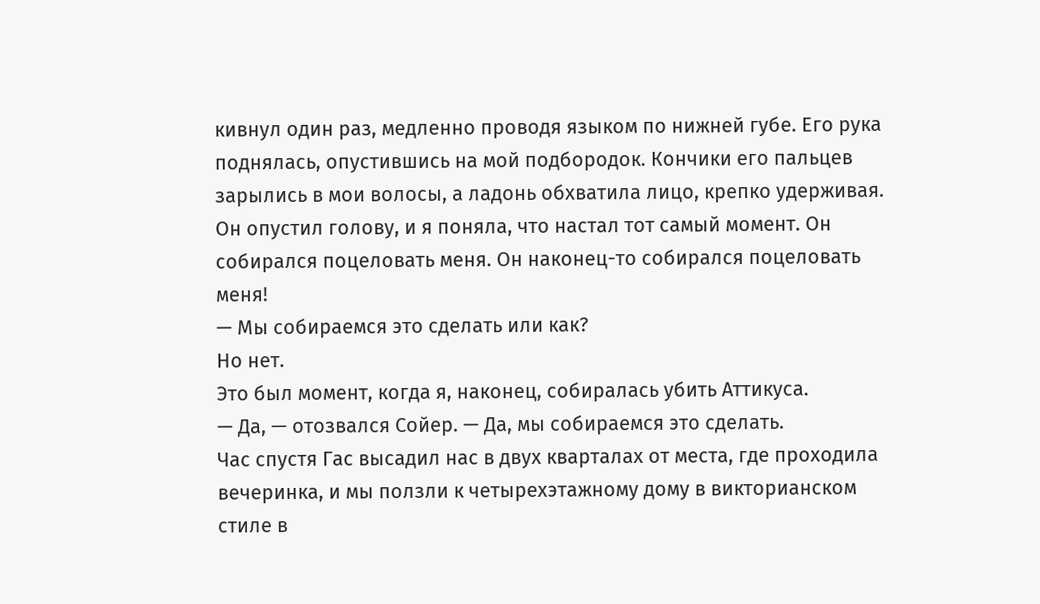кивнул один раз, медленно проводя языком по нижней губе. Его рука поднялась, опустившись на мой подбородок. Кончики его пальцев зарылись в мои волосы, а ладонь обхватила лицо, крепко удерживая. Он опустил голову, и я поняла, что настал тот самый момент. Он собирался поцеловать меня. Он наконец-то собирался поцеловать меня!
— Мы собираемся это сделать или как?
Но нет.
Это был момент, когда я, наконец, собиралась убить Аттикуса.
— Да, — отозвался Сойер. — Да, мы собираемся это сделать.
Час спустя Гас высадил нас в двух кварталах от места, где проходила вечеринка, и мы ползли к четырехэтажному дому в викторианском стиле в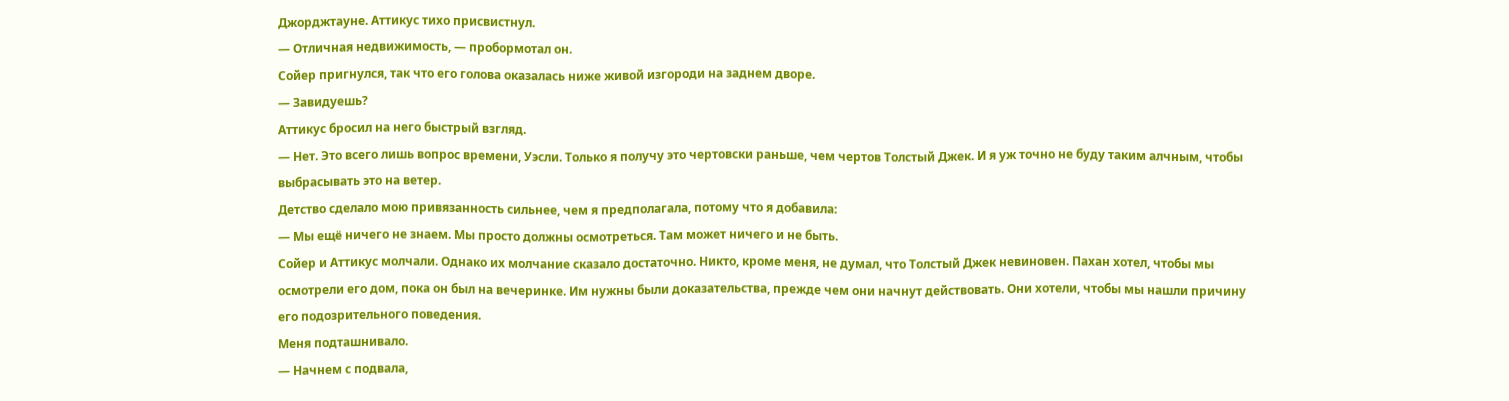Джорджтауне. Аттикус тихо присвистнул.
— Отличная недвижимость, — пробормотал он.
Сойер пригнулся, так что его голова оказалась ниже живой изгороди на заднем дворе.
— Завидуешь?
Аттикус бросил на него быстрый взгляд.
— Нет. Это всего лишь вопрос времени, Уэсли. Только я получу это чертовски раньше, чем чертов Толстый Джек. И я уж точно не буду таким алчным, чтобы выбрасывать это на ветер.
Детство сделало мою привязанность сильнее, чем я предполагала, потому что я добавила:
— Мы ещё ничего не знаем. Мы просто должны осмотреться. Там может ничего и не быть.
Сойер и Аттикус молчали. Однако их молчание сказало достаточно. Никто, кроме меня, не думал, что Толстый Джек невиновен. Пахан хотел, чтобы мы осмотрели его дом, пока он был на вечеринке. Им нужны были доказательства, прежде чем они начнут действовать. Они хотели, чтобы мы нашли причину его подозрительного поведения.
Меня подташнивало.
— Начнем с подвала,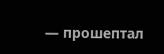— прошептал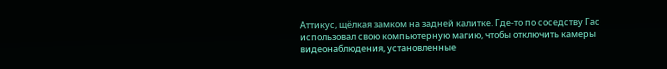Аттикус, щёлкая замком на задней калитке. Где-то по соседству Гас использовал свою компьютерную магию, чтобы отключить камеры видеонаблюдения, установленные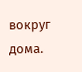вокруг дома.